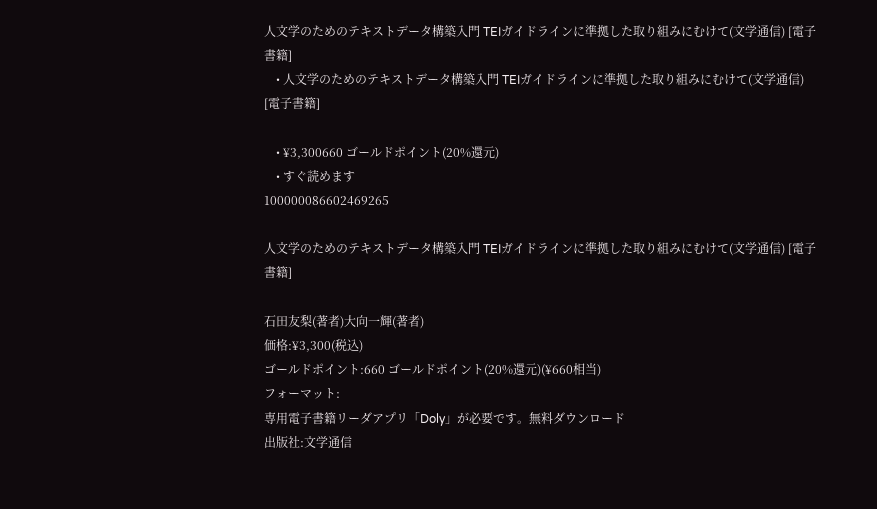人文学のためのテキストデータ構築入門 TEIガイドラインに準拠した取り組みにむけて(文学通信) [電子書籍]
    • 人文学のためのテキストデータ構築入門 TEIガイドラインに準拠した取り組みにむけて(文学通信) [電子書籍]

    • ¥3,300660 ゴールドポイント(20%還元)
    • すぐ読めます
100000086602469265

人文学のためのテキストデータ構築入門 TEIガイドラインに準拠した取り組みにむけて(文学通信) [電子書籍]

石田友梨(著者)大向一輝(著者)
価格:¥3,300(税込)
ゴールドポイント:660 ゴールドポイント(20%還元)(¥660相当)
フォーマット:
専用電子書籍リーダアプリ「Doly」が必要です。無料ダウンロード
出版社:文学通信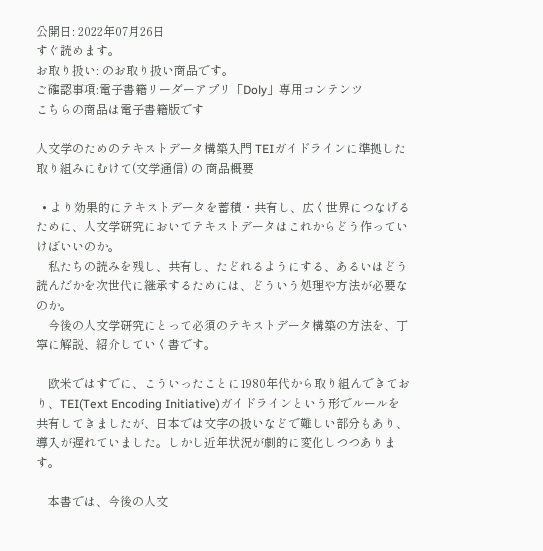公開日: 2022年07月26日
すぐ読めます。
お取り扱い: のお取り扱い商品です。
ご確認事項:電子書籍リーダーアプリ「Doly」専用コンテンツ
こちらの商品は電子書籍版です

人文学のためのテキストデータ構築入門 TEIガイドラインに準拠した取り組みにむけて(文学通信) の 商品概要

  • より効果的にテキストデータを蓄積・共有し、広く世界につなげるために、人文学研究においてテキストデータはこれからどう作っていけばいいのか。
    私たちの読みを残し、共有し、たどれるようにする、あるいはどう読んだかを次世代に継承するためには、どういう処理や方法が必要なのか。
    今後の人文学研究にとって必須のテキストデータ構築の方法を、丁寧に解説、紹介していく書です。

    欧米ではすでに、こういったことに1980年代から取り組んできており、TEI(Text Encoding Initiative)ガイドラインという形でルールを共有してきましたが、日本では文字の扱いなどで難しい部分もあり、導入が遅れていました。しかし近年状況が劇的に変化しつつあります。

    本書では、今後の人文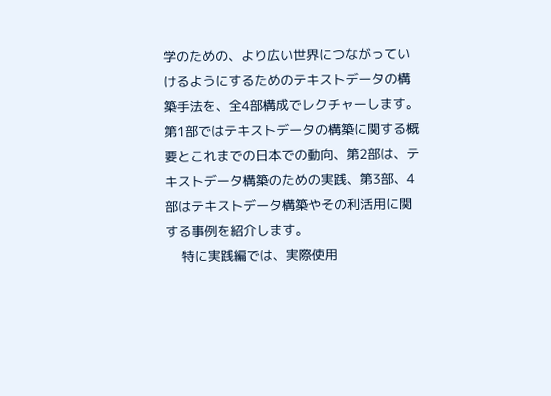学のための、より広い世界につながっていけるようにするためのテキストデータの構築手法を、全4部構成でレクチャーします。第1部ではテキストデータの構築に関する概要とこれまでの日本での動向、第2部は、テキストデータ構築のための実践、第3部、4部はテキストデータ構築やその利活用に関する事例を紹介します。
    特に実践編では、実際使用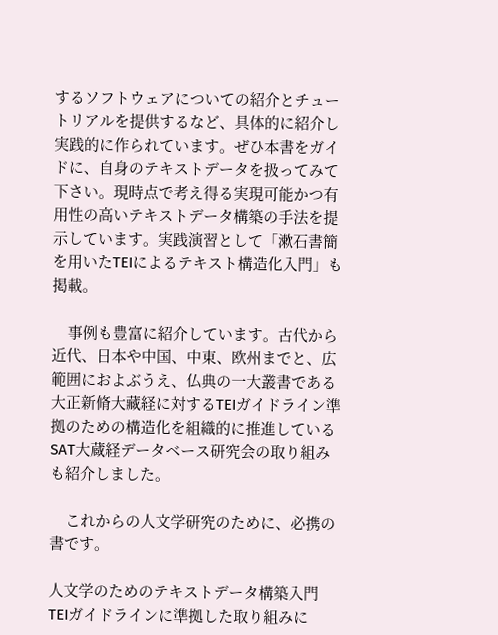するソフトウェアについての紹介とチュートリアルを提供するなど、具体的に紹介し実践的に作られています。ぜひ本書をガイドに、自身のテキストデータを扱ってみて下さい。現時点で考え得る実現可能かつ有用性の高いテキストデータ構築の手法を提示しています。実践演習として「漱石書簡を用いたTEIによるテキスト構造化入門」も掲載。

    事例も豊富に紹介しています。古代から近代、日本や中国、中東、欧州までと、広範囲におよぶうえ、仏典の一大叢書である大正新脩大藏経に対するTEIガイドライン準拠のための構造化を組織的に推進しているSAT大蔵経データベース研究会の取り組みも紹介しました。

    これからの人文学研究のために、必携の書です。

人文学のためのテキストデータ構築入門 TEIガイドラインに準拠した取り組みに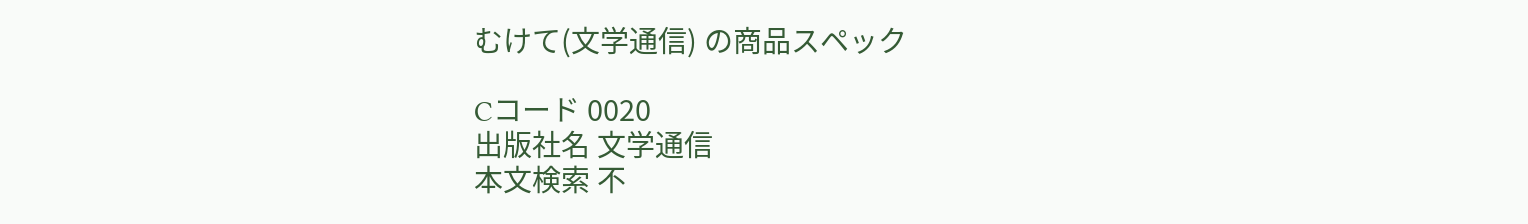むけて(文学通信) の商品スペック

Cコード 0020
出版社名 文学通信
本文検索 不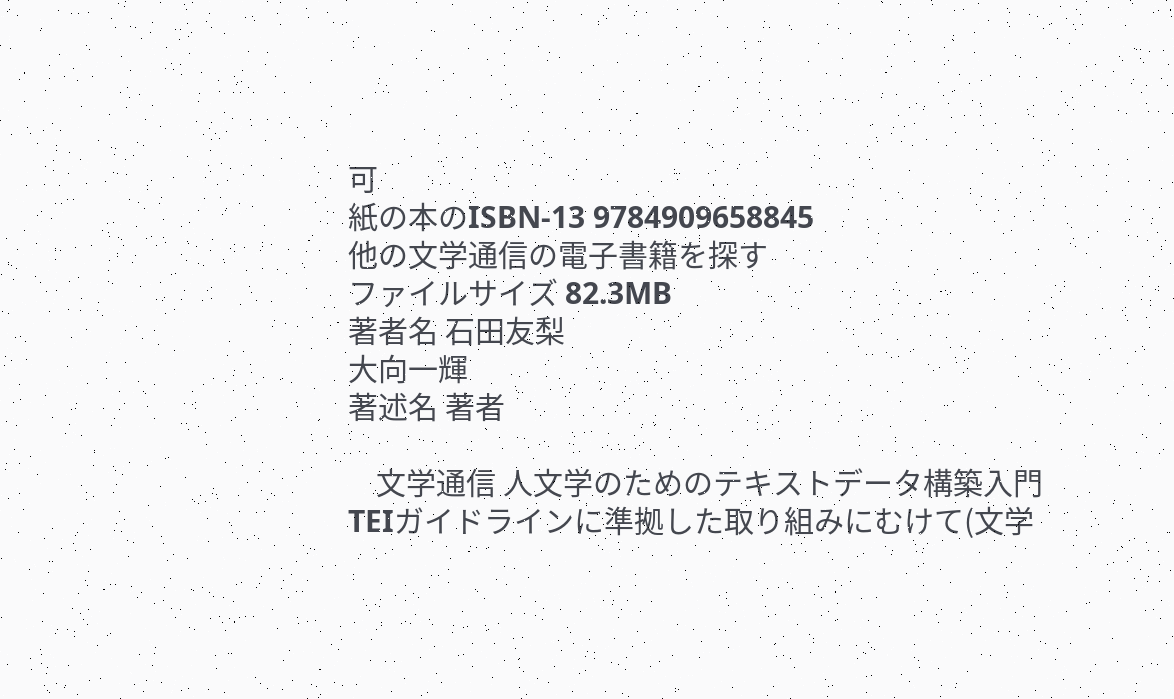可
紙の本のISBN-13 9784909658845
他の文学通信の電子書籍を探す
ファイルサイズ 82.3MB
著者名 石田友梨
大向一輝
著述名 著者

    文学通信 人文学のためのテキストデータ構築入門 TEIガイドラインに準拠した取り組みにむけて(文学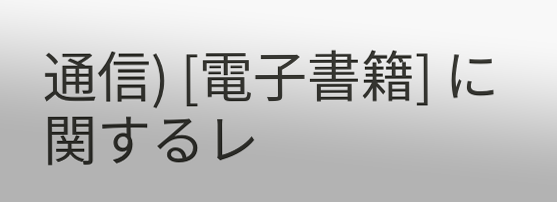通信) [電子書籍] に関するレ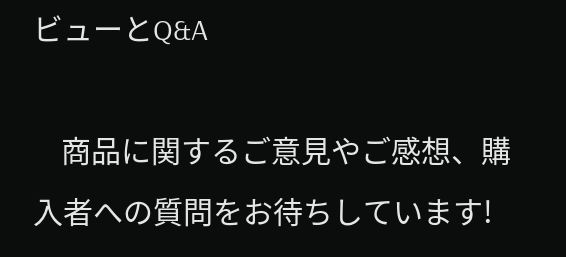ビューとQ&A

    商品に関するご意見やご感想、購入者への質問をお待ちしています!